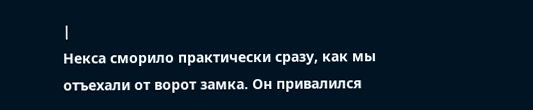|
Некса сморило практически сразу, как мы отъехали от ворот замка. Он привалился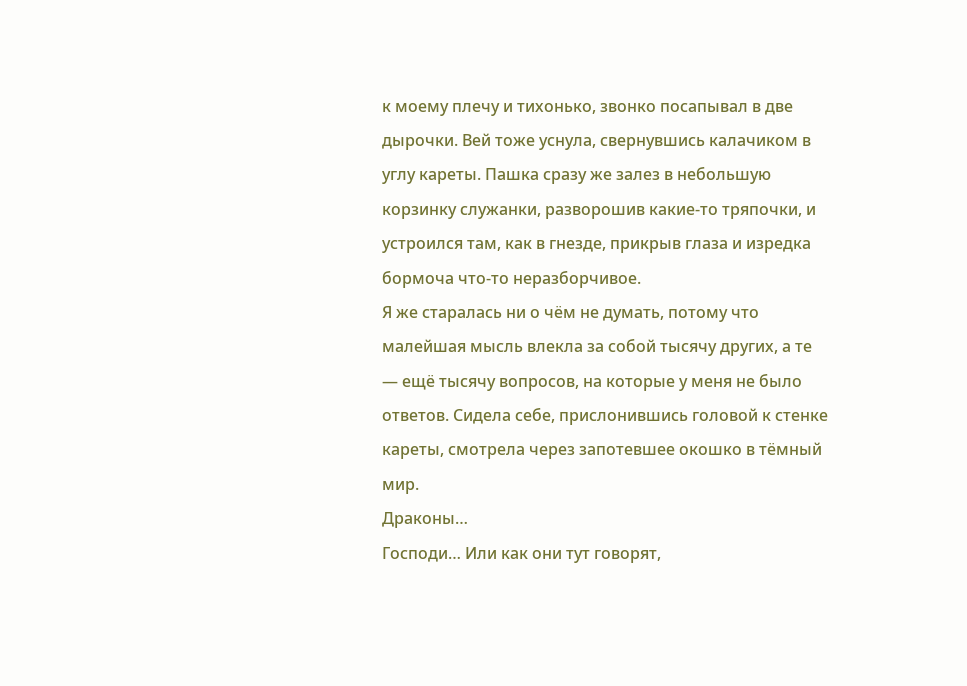к моему плечу и тихонько, звонко посапывал в две дырочки. Вей тоже уснула, свернувшись калачиком в углу кареты. Пашка сразу же залез в небольшую корзинку служанки, разворошив какие-то тряпочки, и устроился там, как в гнезде, прикрыв глаза и изредка бормоча что-то неразборчивое.
Я же старалась ни о чём не думать, потому что малейшая мысль влекла за собой тысячу других, а те — ещё тысячу вопросов, на которые у меня не было ответов. Сидела себе, прислонившись головой к стенке кареты, смотрела через запотевшее окошко в тёмный мир.
Драконы…
Господи… Или как они тут говорят,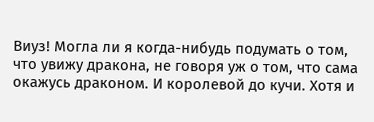Виуз! Могла ли я когда-нибудь подумать о том, что увижу дракона, не говоря уж о том, что сама окажусь драконом. И королевой до кучи. Хотя и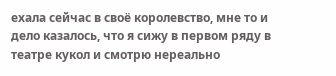ехала сейчас в своё королевство, мне то и дело казалось, что я сижу в первом ряду в театре кукол и смотрю нереально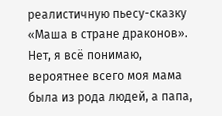реалистичную пьесу-сказку «Маша в стране драконов». Нет, я всё понимаю, вероятнее всего моя мама была из рода людей, а папа,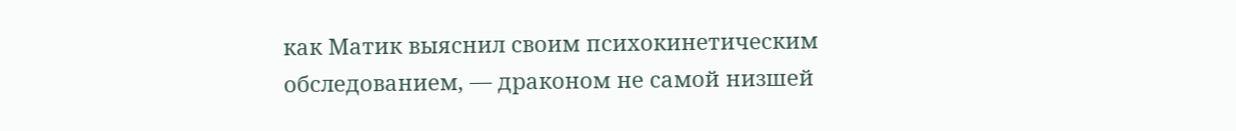как Матик выяснил своим психокинетическим обследованием, — драконом не самой низшей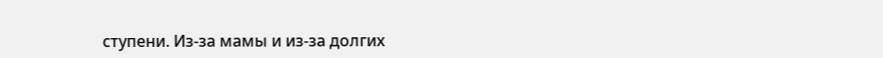ступени. Из-за мамы и из-за долгих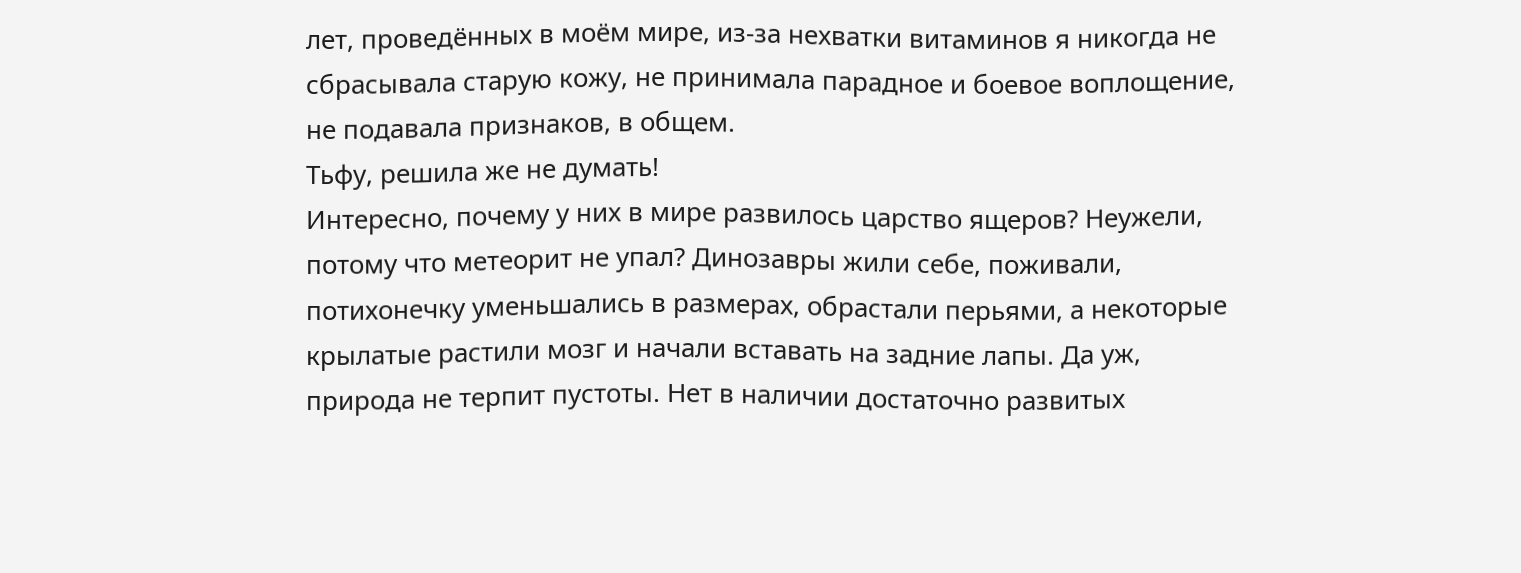лет, проведённых в моём мире, из-за нехватки витаминов я никогда не сбрасывала старую кожу, не принимала парадное и боевое воплощение, не подавала признаков, в общем.
Тьфу, решила же не думать!
Интересно, почему у них в мире развилось царство ящеров? Неужели, потому что метеорит не упал? Динозавры жили себе, поживали, потихонечку уменьшались в размерах, обрастали перьями, а некоторые крылатые растили мозг и начали вставать на задние лапы. Да уж, природа не терпит пустоты. Нет в наличии достаточно развитых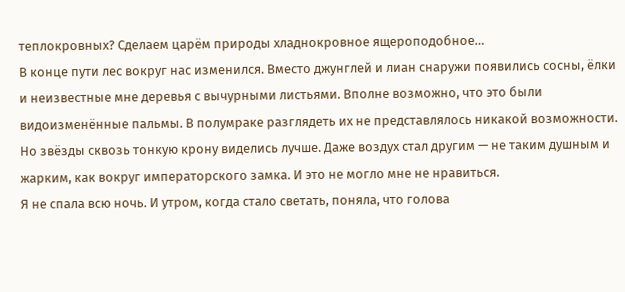теплокровных? Сделаем царём природы хладнокровное ящероподобное…
В конце пути лес вокруг нас изменился. Вместо джунглей и лиан снаружи появились сосны, ёлки и неизвестные мне деревья с вычурными листьями. Вполне возможно, что это были видоизменённые пальмы. В полумраке разглядеть их не представлялось никакой возможности. Но звёзды сквозь тонкую крону виделись лучше. Даже воздух стал другим — не таким душным и жарким, как вокруг императорского замка. И это не могло мне не нравиться.
Я не спала всю ночь. И утром, когда стало светать, поняла, что голова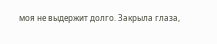моя не выдержит долго. Закрыла глаза,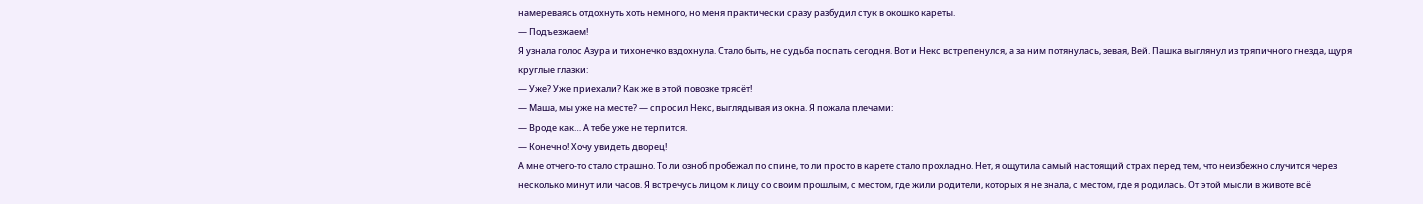намереваясь отдохнуть хоть немного, но меня практически сразу разбудил стук в окошко кареты.
— Подъезжаем!
Я узнала голос Азура и тихонечко вздохнула. Стало быть, не судьба поспать сегодня. Вот и Некс встрепенулся, а за ним потянулась, зевая, Вей. Пашка выглянул из тряпичного гнезда, щуря круглые глазки:
— Уже? Уже приехали? Как же в этой повозке трясёт!
— Маша, мы уже на месте? — спросил Некс, выглядывая из окна. Я пожала плечами:
— Вроде как… А тебе уже не терпится.
— Конечно! Хочу увидеть дворец!
А мне отчего-то стало страшно. То ли озноб пробежал по спине, то ли просто в карете стало прохладно. Нет, я ощутила самый настоящий страх перед тем, что неизбежно случится через несколько минут или часов. Я встречусь лицом к лицу со своим прошлым, с местом, где жили родители, которых я не знала, с местом, где я родилась. От этой мысли в животе всё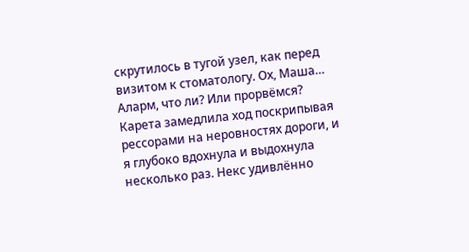скрутилось в тугой узел, как перед визитом к стоматологу. Ох, Маша… Аларм, что ли? Или прорвёмся?
Карета замедлила ход поскрипывая рессорами на неровностях дороги, и я глубоко вдохнула и выдохнула несколько раз. Некс удивлённо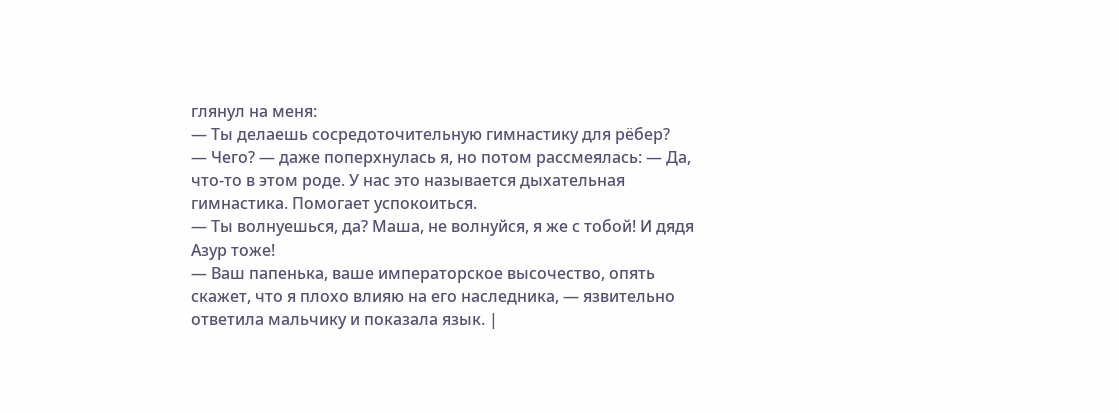глянул на меня:
— Ты делаешь сосредоточительную гимнастику для рёбер?
— Чего? — даже поперхнулась я, но потом рассмеялась: — Да, что-то в этом роде. У нас это называется дыхательная гимнастика. Помогает успокоиться.
— Ты волнуешься, да? Маша, не волнуйся, я же с тобой! И дядя Азур тоже!
— Ваш папенька, ваше императорское высочество, опять скажет, что я плохо влияю на его наследника, — язвительно ответила мальчику и показала язык. |